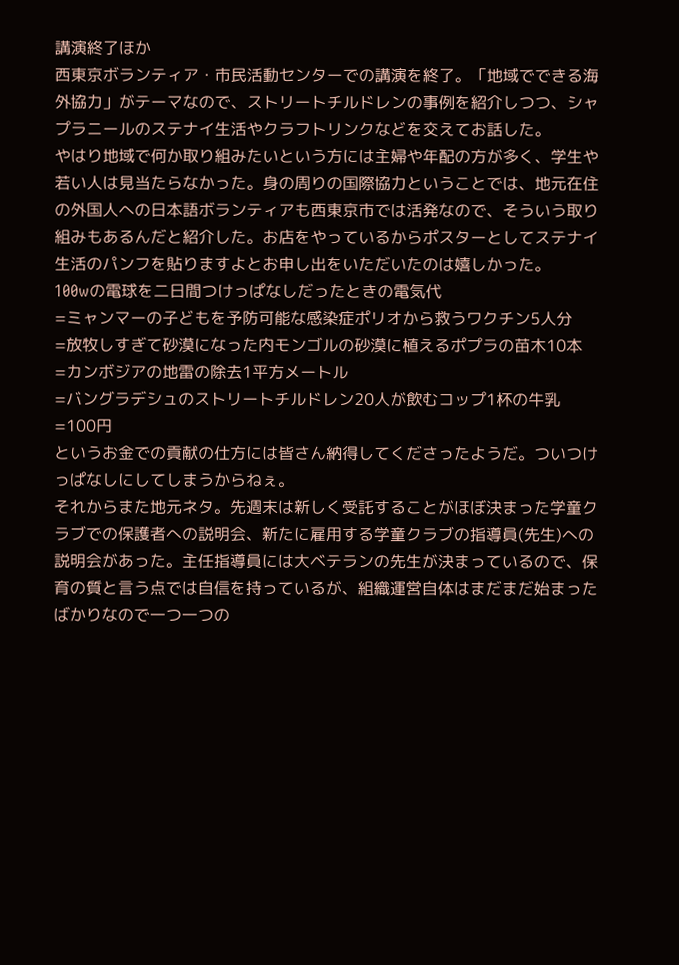講演終了ほか
西東京ボランティア・市民活動センターでの講演を終了。「地域でできる海外協力」がテーマなので、ストリートチルドレンの事例を紹介しつつ、シャプラニールのステナイ生活やクラフトリンクなどを交えてお話した。
やはり地域で何か取り組みたいという方には主婦や年配の方が多く、学生や若い人は見当たらなかった。身の周りの国際協力ということでは、地元在住の外国人への日本語ボランティアも西東京市では活発なので、そういう取り組みもあるんだと紹介した。お店をやっているからポスターとしてステナイ生活のパンフを貼りますよとお申し出をいただいたのは嬉しかった。
100wの電球を二日間つけっぱなしだったときの電気代
=ミャンマーの子どもを予防可能な感染症ポリオから救うワクチン5人分
=放牧しすぎて砂漠になった内モンゴルの砂漠に植えるポプラの苗木10本
=カンボジアの地雷の除去1平方メートル
=バングラデシュのストリートチルドレン20人が飲むコップ1杯の牛乳
=100円
というお金での貢献の仕方には皆さん納得してくださったようだ。ついつけっぱなしにしてしまうからねぇ。
それからまた地元ネタ。先週末は新しく受託することがほぼ決まった学童クラブでの保護者への説明会、新たに雇用する学童クラブの指導員(先生)への説明会があった。主任指導員には大ベテランの先生が決まっているので、保育の質と言う点では自信を持っているが、組織運営自体はまだまだ始まったばかりなので一つ一つの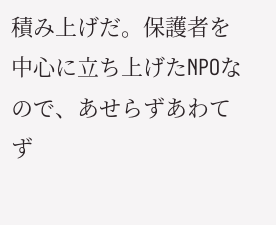積み上げだ。保護者を中心に立ち上げたNPOなので、あせらずあわてず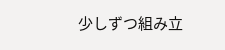少しずつ組み立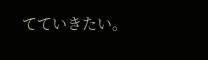てていきたい。